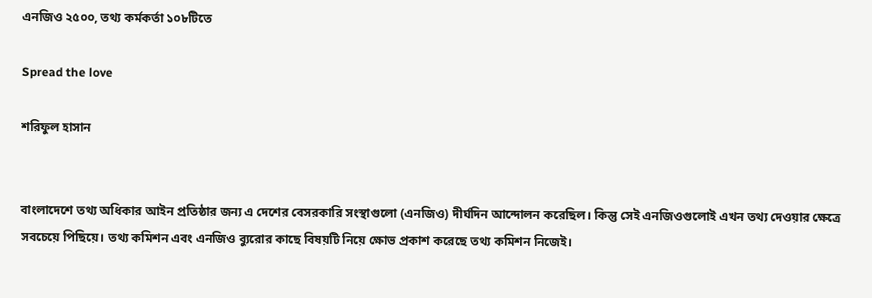এনজিও ২৫০০, তথ্য কর্মকর্তা ১০৮টিতে

Spread the love

শরিফুল হাসান


বাংলাদেশে তথ্য অধিকার আইন প্রতিষ্ঠার জন্য এ দেশের বেসরকারি সংস্থাগুলো (এনজিও) দীর্ঘদিন আন্দোলন করেছিল। কিন্তু সেই এনজিওগুলোই এখন তথ্য দেওয়ার ক্ষেত্রে সবচেয়ে পিছিয়ে। তথ্য কমিশন এবং এনজিও ব্যুরোর কাছে বিষয়টি নিয়ে ক্ষোভ প্রকাশ করেছে তথ্য কমিশন নিজেই।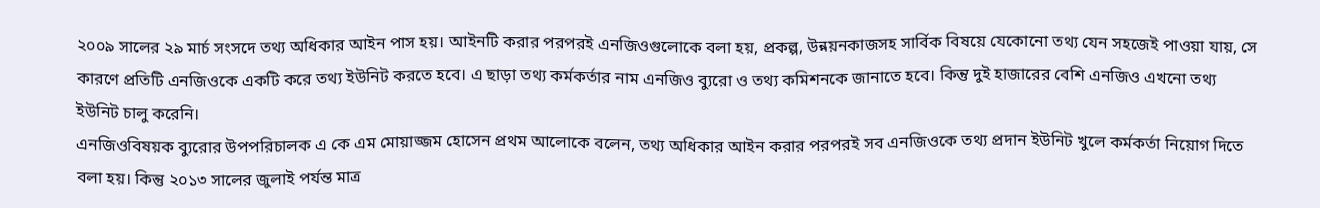২০০৯ সালের ২৯ মার্চ সংসদে তথ্য অধিকার আইন পাস হয়। আইনটি করার পরপরই এনজিওগুলোকে বলা হয়, প্রকল্প, উন্নয়নকাজসহ সার্বিক বিষয়ে যেকোনো তথ্য যেন সহজেই পাওয়া যায়, সে কারণে প্রতিটি এনজিওকে একটি করে তথ্য ইউনিট করতে হবে। এ ছাড়া তথ্য কর্মকর্তার নাম এনজিও ব্যুরো ও তথ্য কমিশনকে জানাতে হবে। কিন্তু দুই হাজারের বেশি এনজিও এখনো তথ্য ইউনিট চালু করেনি।
এনজিওবিষয়ক ব্যুরোর উপপরিচালক এ কে এম মোয়াজ্জম হোসেন প্রথম আলোকে বলেন, তথ্য অধিকার আইন করার পরপরই সব এনজিওকে তথ্য প্রদান ইউনিট খুলে কর্মকর্তা নিয়োগ দিতে বলা হয়। কিন্তু ২০১৩ সালের জুলাই পর্যন্ত মাত্র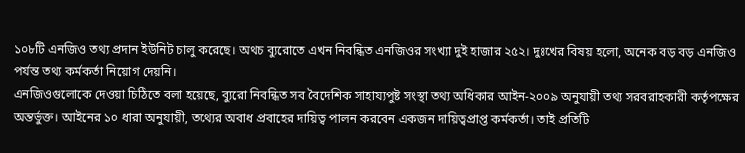১০৮টি এনজিও তথ্য প্রদান ইউনিট চালু করেছে। অথচ ব্যুরোতে এখন নিবন্ধিত এনজিওর সংখ্যা দুই হাজার ২৫২। দুঃখের বিষয় হলো, অনেক বড় বড় এনজিও পর্যন্ত তথ্য কর্মকর্তা নিয়োগ দেয়নি।
এনজিওগুলোকে দেওয়া চিঠিতে বলা হয়েছে, ব্যুরো নিবন্ধিত সব বৈদেশিক সাহায্যপুষ্ট সংস্থা তথ্য অধিকার আইন-২০০৯ অনুযায়ী তথ্য সরবরাহকারী কর্তৃপক্ষের অন্তর্ভুক্ত। আইনের ১০ ধারা অনুযায়ী, তথ্যের অবাধ প্রবাহের দায়িত্ব পালন করবেন একজন দায়িত্বপ্রাপ্ত কর্মকর্তা। তাই প্রতিটি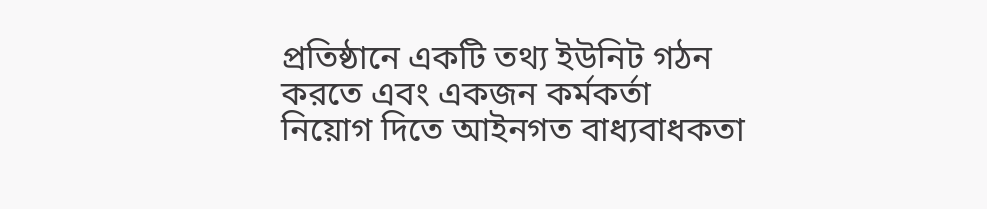প্রতিষ্ঠানে একটি তথ্য ইউনিট গঠন করতে এবং একজন কর্মকর্তা নিয়োগ দিতে আইনগত বাধ্যবাধকতা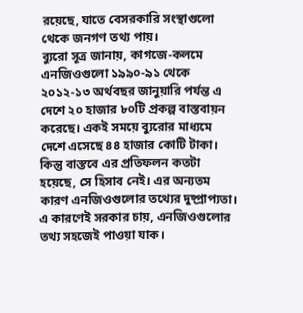রয়েছে, যাতে বেসরকারি সংস্থাগুলো থেকে জনগণ তথ্য পায়।
ব্যুরো সূত্র জানায়, কাগজে-কলমে এনজিওগুলো ১৯৯০-৯১ থেকে ২০১২-১৩ অর্থবছর জানুয়ারি পর্যন্ত এ দেশে ২০ হাজার ৮০টি প্রকল্প বাস্তবায়ন করেছে। একই সময়ে ব্যুরোর মাধ্যমে দেশে এসেছে ৪৪ হাজার কোটি টাকা। কিন্তু বাস্তবে এর প্রতিফলন কতটা হয়েছে, সে হিসাব নেই। এর অন্যতম কারণ এনজিওগুলোর তথ্যের দুষ্প্রাপ্যতা। এ কারণেই সরকার চায়, এনজিওগুলোর তথ্য সহজেই পাওয়া যাক।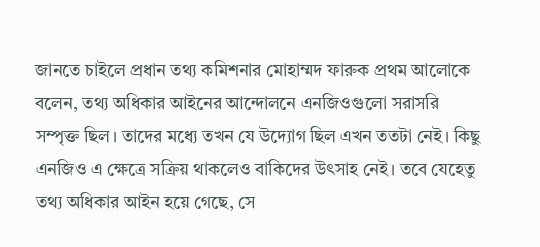জানতে চাইলে প্রধান তথ্য কমিশনার মোহাম্মদ ফারুক প্রথম আলোকে বলেন, তথ্য অধিকার আইনের আন্দোলনে এনজিওগুলো সরাসরি সম্পৃক্ত ছিল। তাদের মধ্যে তখন যে উদ্যোগ ছিল এখন ততটা নেই। কিছু এনজিও এ ক্ষেত্রে সক্রিয় থাকলেও বাকিদের উৎসাহ নেই। তবে যেহেতু তথ্য অধিকার আইন হয়ে গেছে, সে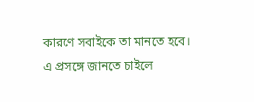কারণে সবাইকে তা মানতে হবে।
এ প্রসঙ্গে জানতে চাইলে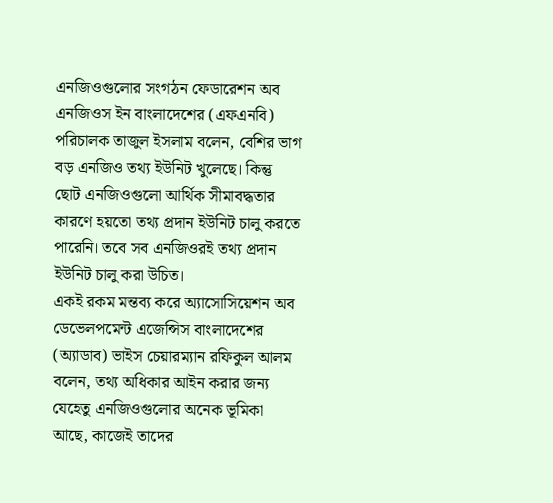এনজিওগুলোর সংগঠন ফেডারেশন অব এনজিওস ইন বাংলাদেশের (এফএনবি) পরিচালক তাজুল ইসলাম বলেন, বেশির ভাগ বড় এনজিও তথ্য ইউনিট খুলেছে। কিন্তু ছোট এনজিওগুলো আর্থিক সীমাবদ্ধতার কারণে হয়তো তথ্য প্রদান ইউনিট চালু করতে পারেনি। তবে সব এনজিওরই তথ্য প্রদান ইউনিট চালু করা উচিত।
একই রকম মন্তব্য করে অ্যাসোসিয়েশন অব ডেভেলপমেন্ট এজেন্সিস বাংলাদেশের (অ্যাডাব) ভাইস চেয়ারম্যান রফিকুল আলম বলেন, তথ্য অধিকার আইন করার জন্য যেহেতু এনজিওগুলোর অনেক ভূমিকা আছে, কাজেই তাদের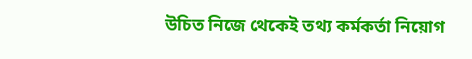উচিত নিজে থেকেই তথ্য কর্মকর্তা নিয়োগ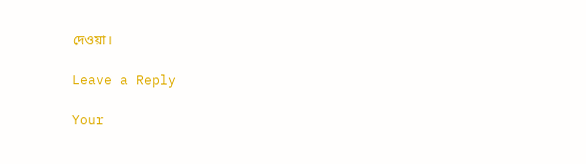দেওয়া।

Leave a Reply

Your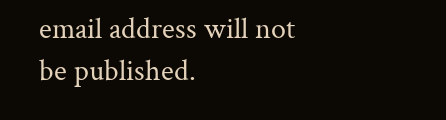email address will not be published.